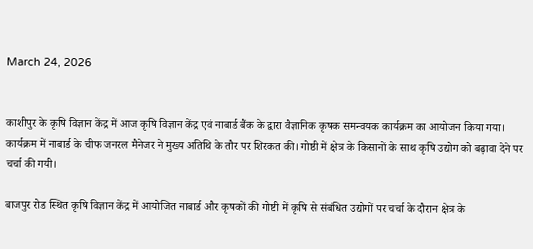March 24, 2026


काशीपुर के कृषि विज्ञान केंद्र में आज कृषि विज्ञान केंद्र एवं नाबार्ड बैंक के द्वारा वैज्ञानिक कृषक समन्वयक कार्यक्रम का आयोजन किया गया। कार्यक्रम में नाबार्ड के चीफ जनरल मैनेजर ने मुख्य अतिथि के तौर पर शिरकत की। गोष्ठी में क्षेत्र के किसानों के साथ कृषि उद्योग को बढ़ावा देने पर चर्चा की गयी।

बाजपुर रोड स्थित कृषि विज्ञान केंद्र में आयोजित नाबार्ड और कृषकों की गोष्टी में कृषि से संबंधित उद्योगों पर चर्चा के दौरान क्षेत्र के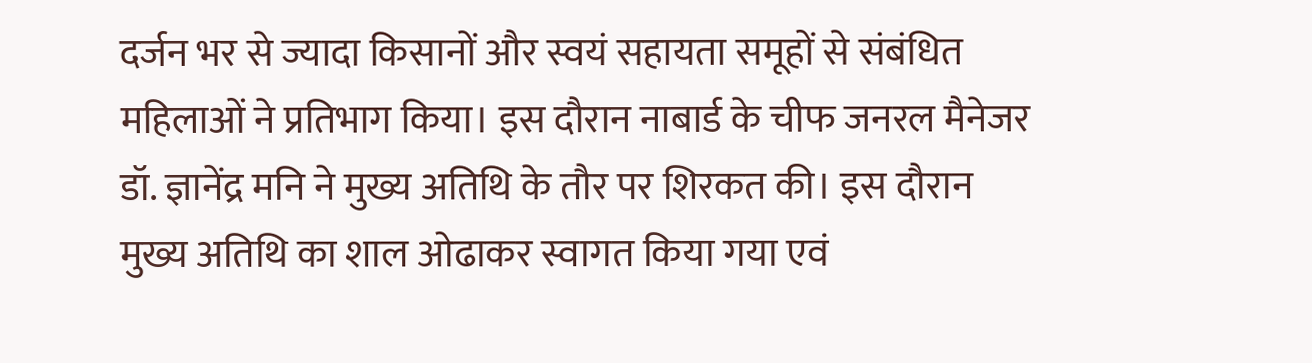दर्जन भर से ज्यादा किसानों और स्वयं सहायता समूहों से संबंधित महिलाओं ने प्रतिभाग किया। इस दौरान नाबार्ड के चीफ जनरल मैनेजर डॉ. ज्ञानेंद्र मनि ने मुख्य अतिथि के तौर पर शिरकत की। इस दौरान मुख्य अतिथि का शाल ओढाकर स्वागत किया गया एवं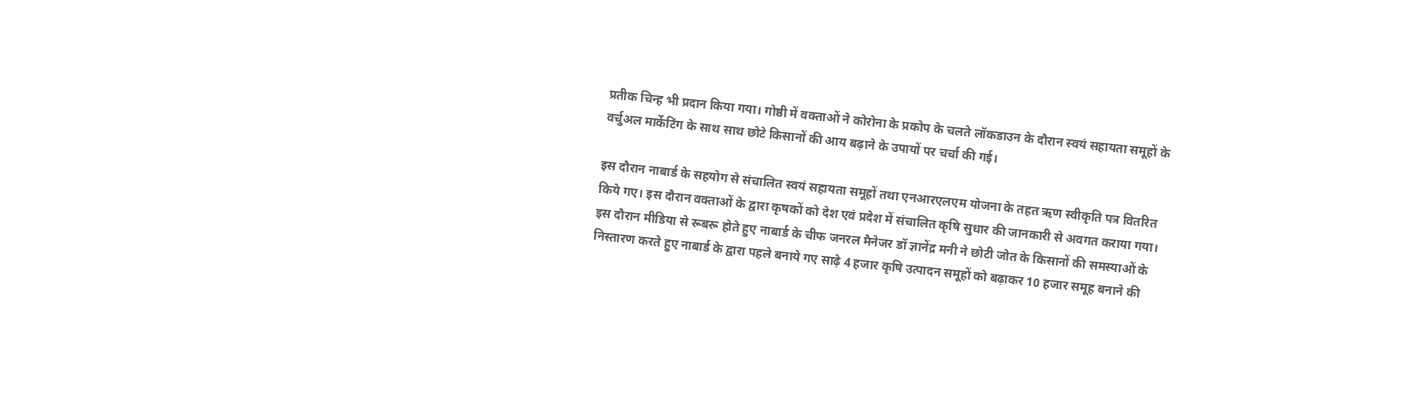प्रतीक चिन्ह भी प्रदान किया गया। गोष्ठी में वक्ताओं ने कोरोना के प्रकोप के चलते लॉकडाउन के दौरान स्वयं सहायता समूहों के वर्चुअल मार्केटिंग के साथ साथ छोटे किसानों की आय बढ़ाने के उपायों पर चर्चा की गई।

इस दौरान नाबार्ड के सहयोग से संचालित स्वयं सहायता समूहों तथा एनआरएलएम योजना के तहत ऋण स्वीकृति पत्र वितरित किये गए। इस दौरान वक्ताओं के द्वारा कृषकों को देश एवं प्रदेश में संचालित कृषि सुधार की जानकारी से अवगत कराया गया। इस दौरान मीडिया से रूबरू होते हुए नाबार्ड के चीफ जनरल मैनेजर डॉ ज्ञानेंद्र मनी ने छोटी जोत के किसानों की समस्याओं के निस्तारण करते हुए नाबार्ड के द्वारा पहले बनाये गए साढ़े 4 हजार कृषि उत्पादन समूहों को बढ़ाकर 10 हजार समूह बनाने की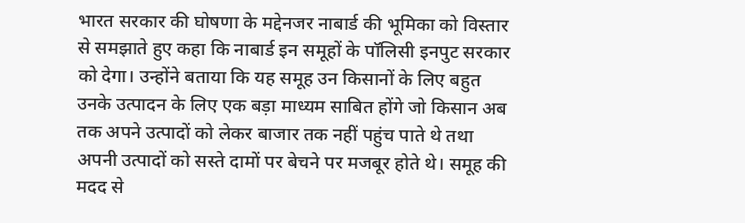भारत सरकार की घोषणा के मद्देनजर नाबार्ड की भूमिका को विस्तार से समझाते हुए कहा कि नाबार्ड इन समूहों के पॉलिसी इनपुट सरकार को देगा। उन्होंने बताया कि यह समूह उन किसानों के लिए बहुत उनके उत्पादन के लिए एक बड़ा माध्यम साबित होंगे जो किसान अब तक अपने उत्पादों को लेकर बाजार तक नहीं पहुंच पाते थे तथा अपनी उत्पादों को सस्ते दामों पर बेचने पर मजबूर होते थे। समूह की मदद से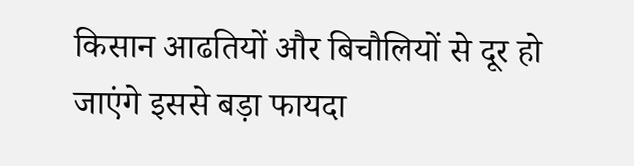किसान आढतियों और बिचौलियों से दूर हो जाएंगे इससे बड़ा फायदा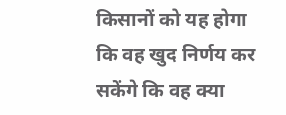किसानों को यह होगा कि वह खुद निर्णय कर सकेंगे कि वह क्या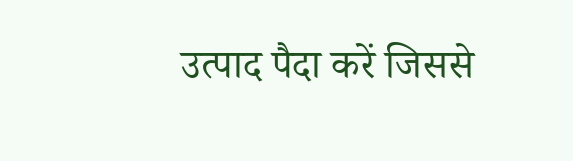उत्पाद पैदा करें जिससे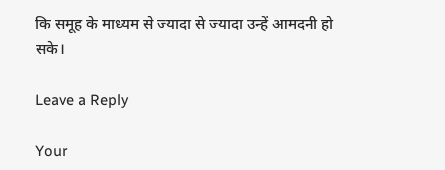कि समूह के माध्यम से ज्यादा से ज्यादा उन्हें आमदनी हो सके।

Leave a Reply

Your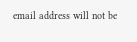email address will not be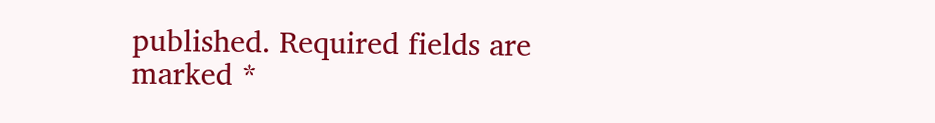published. Required fields are marked *